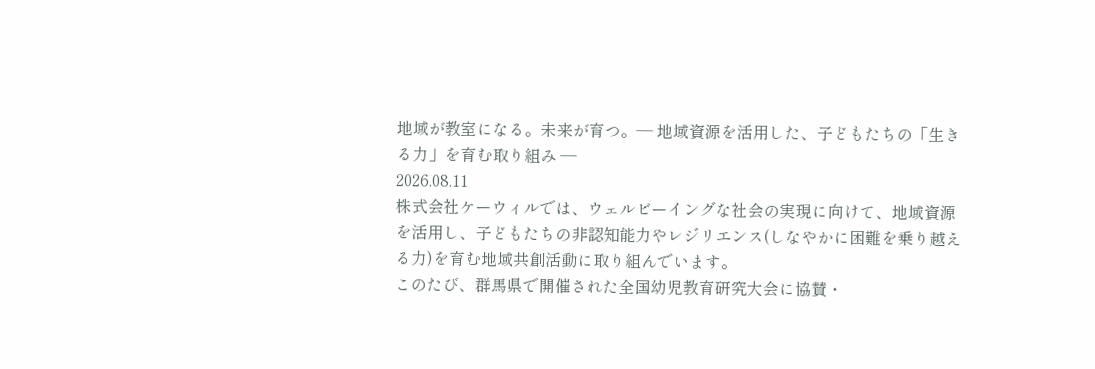地域が教室になる。未来が育つ。― 地域資源を活用した、子どもたちの「生きる力」を育む取り組み ―
2026.08.11
株式会社ケーウィルでは、ウェルビーイングな社会の実現に向けて、地域資源を活用し、子どもたちの非認知能力やレジリエンス(しなやかに困難を乗り越える力)を育む地域共創活動に取り組んでいます。
このたび、群馬県で開催された全国幼児教育研究大会に協賛・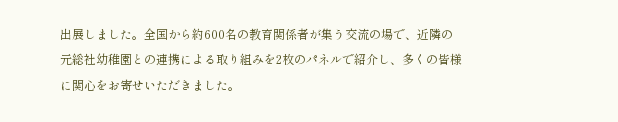出展しました。全国から約600名の教育関係者が集う交流の場で、近隣の元総社幼稚園との連携による取り組みを2枚のパネルで紹介し、多くの皆様に関心をお寄せいただきました。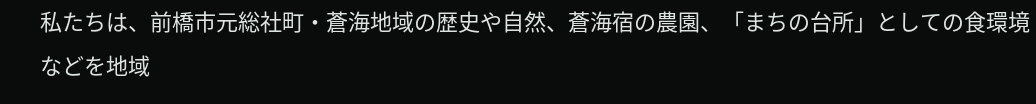私たちは、前橋市元総社町・蒼海地域の歴史や自然、蒼海宿の農園、「まちの台所」としての食環境などを地域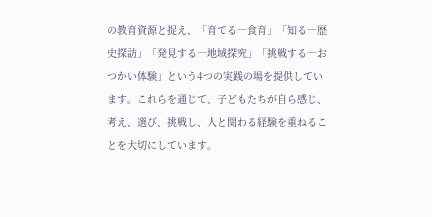の教育資源と捉え、「育てる―食育」「知る―歴史探訪」「発見する―地域探究」「挑戦する―おつかい体験」という4つの実践の場を提供しています。これらを通じて、子どもたちが自ら感じ、考え、選び、挑戦し、人と関わる経験を重ねることを大切にしています。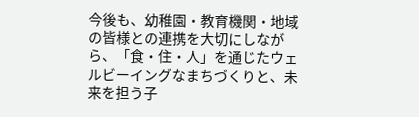今後も、幼稚園・教育機関・地域の皆様との連携を大切にしながら、「食・住・人」を通じたウェルビーイングなまちづくりと、未来を担う子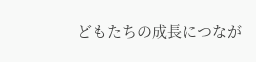どもたちの成長につなが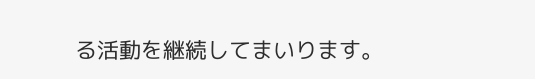る活動を継続してまいります。